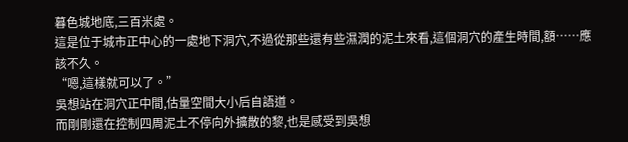暮色城地底,三百米處。
這是位于城市正中心的一處地下洞穴,不過從那些還有些濕潤的泥土來看,這個洞穴的產生時間,額……應該不久。
“嗯,這樣就可以了。”
吳想站在洞穴正中間,估量空間大小后自語道。
而剛剛還在控制四周泥土不停向外擴散的黎,也是感受到吳想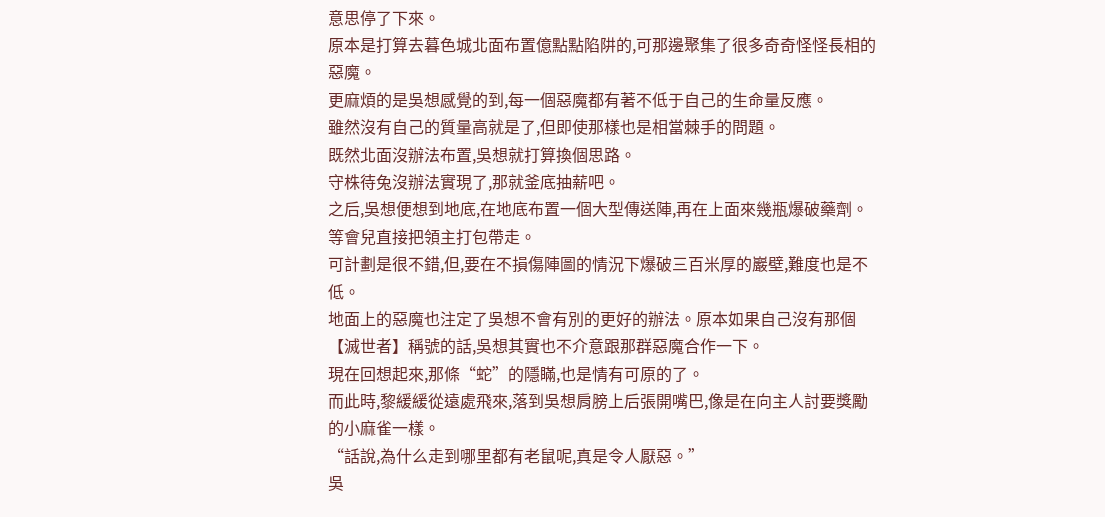意思停了下來。
原本是打算去暮色城北面布置億點點陷阱的,可那邊聚集了很多奇奇怪怪長相的惡魔。
更麻煩的是吳想感覺的到,每一個惡魔都有著不低于自己的生命量反應。
雖然沒有自己的質量高就是了,但即使那樣也是相當棘手的問題。
既然北面沒辦法布置,吳想就打算換個思路。
守株待兔沒辦法實現了,那就釜底抽薪吧。
之后,吳想便想到地底,在地底布置一個大型傳送陣,再在上面來幾瓶爆破藥劑。
等會兒直接把領主打包帶走。
可計劃是很不錯,但,要在不損傷陣圖的情況下爆破三百米厚的巖壁,難度也是不低。
地面上的惡魔也注定了吳想不會有別的更好的辦法。原本如果自己沒有那個【滅世者】稱號的話,吳想其實也不介意跟那群惡魔合作一下。
現在回想起來,那條“蛇”的隱瞞,也是情有可原的了。
而此時,黎緩緩從遠處飛來,落到吳想肩膀上后張開嘴巴,像是在向主人討要獎勵的小麻雀一樣。
“話說,為什么走到哪里都有老鼠呢,真是令人厭惡。”
吳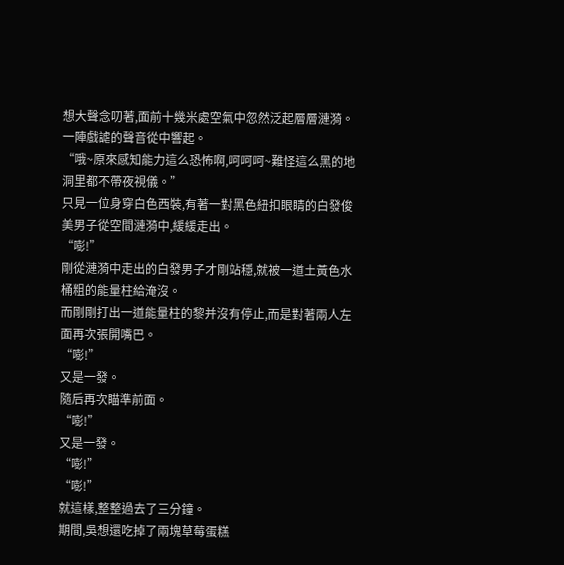想大聲念叨著,面前十幾米處空氣中忽然泛起層層漣漪。
一陣戲謔的聲音從中響起。
“哦~原來感知能力這么恐怖啊,呵呵呵~難怪這么黑的地洞里都不帶夜視儀。”
只見一位身穿白色西裝,有著一對黑色紐扣眼睛的白發俊美男子從空間漣漪中,緩緩走出。
“嘭!”
剛從漣漪中走出的白發男子才剛站穩,就被一道土黃色水桶粗的能量柱給淹沒。
而剛剛打出一道能量柱的黎并沒有停止,而是對著兩人左面再次張開嘴巴。
“嘭!”
又是一發。
隨后再次瞄準前面。
“嘭!”
又是一發。
“嘭!”
“嘭!”
就這樣,整整過去了三分鐘。
期間,吳想還吃掉了兩塊草莓蛋糕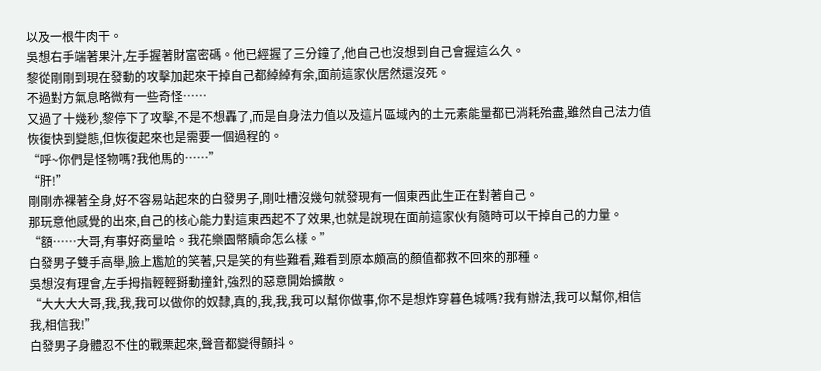以及一根牛肉干。
吳想右手端著果汁,左手握著財富密碼。他已經握了三分鐘了,他自己也沒想到自己會握這么久。
黎從剛剛到現在發動的攻擊加起來干掉自己都綽綽有余,面前這家伙居然還沒死。
不過對方氣息略微有一些奇怪……
又過了十幾秒,黎停下了攻擊,不是不想轟了,而是自身法力值以及這片區域內的土元素能量都已消耗殆盡,雖然自己法力值恢復快到變態,但恢復起來也是需要一個過程的。
“呼~你們是怪物嗎?我他馬的……”
“肝!”
剛剛赤裸著全身,好不容易站起來的白發男子,剛吐槽沒幾句就發現有一個東西此生正在對著自己。
那玩意他感覺的出來,自己的核心能力對這東西起不了效果,也就是說現在面前這家伙有隨時可以干掉自己的力量。
“額……大哥,有事好商量哈。我花樂園幣贖命怎么樣。”
白發男子雙手高舉,臉上尷尬的笑著,只是笑的有些難看,難看到原本頗高的顏值都救不回來的那種。
吳想沒有理會,左手拇指輕輕掰動撞針,強烈的惡意開始擴散。
“大大大大哥,我,我,我可以做你的奴隸,真的,我,我,我可以幫你做事,你不是想炸穿暮色城嗎?我有辦法,我可以幫你,相信我,相信我!”
白發男子身體忍不住的戰栗起來,聲音都變得顫抖。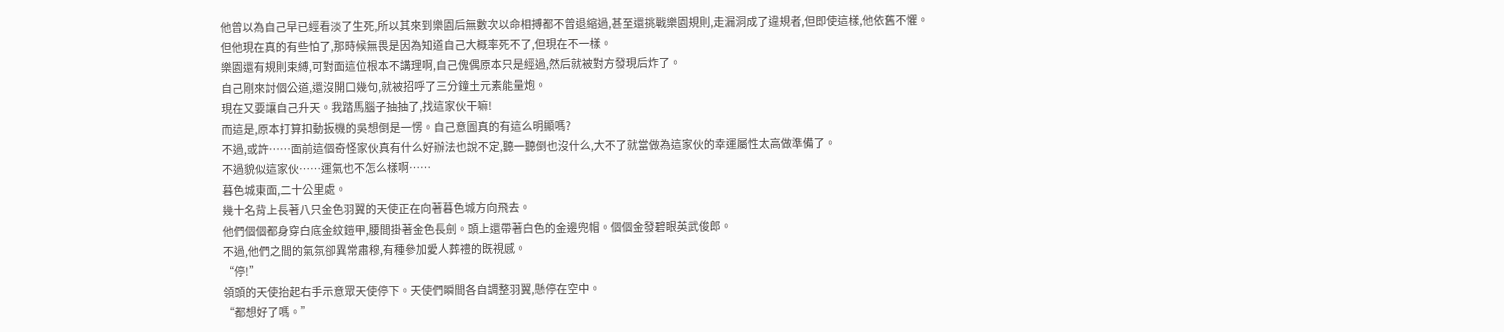他曾以為自己早已經看淡了生死,所以其來到樂園后無數次以命相搏都不曾退縮過,甚至還挑戰樂園規則,走漏洞成了違規者,但即使這樣,他依舊不懼。
但他現在真的有些怕了,那時候無畏是因為知道自己大概率死不了,但現在不一樣。
樂園還有規則束縛,可對面這位根本不講理啊,自己傀偶原本只是經過,然后就被對方發現后炸了。
自己剛來討個公道,還沒開口幾句,就被招呼了三分鐘土元素能量炮。
現在又要讓自己升天。我踏馬腦子抽抽了,找這家伙干嘛!
而這是,原本打算扣動扳機的吳想倒是一愣。自己意圖真的有這么明顯嗎?
不過,或許……面前這個奇怪家伙真有什么好辦法也說不定,聽一聽倒也沒什么,大不了就當做為這家伙的幸運屬性太高做準備了。
不過貌似這家伙……運氣也不怎么樣啊……
暮色城東面,二十公里處。
幾十名背上長著八只金色羽翼的天使正在向著暮色城方向飛去。
他們個個都身穿白底金紋鎧甲,腰間掛著金色長劍。頭上還帶著白色的金邊兜帽。個個金發碧眼英武俊郎。
不過,他們之間的氣氛卻異常肅穆,有種參加愛人葬禮的既視感。
“停!”
領頭的天使抬起右手示意眾天使停下。天使們瞬間各自調整羽翼,懸停在空中。
“都想好了嗎。”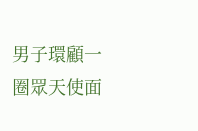男子環顧一圈眾天使面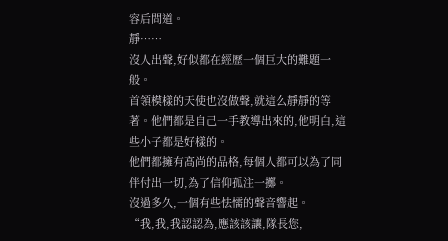容后問道。
靜……
沒人出聲,好似都在經歷一個巨大的難題一般。
首領模樣的天使也沒做聲,就這么靜靜的等著。他們都是自己一手教導出來的,他明白,這些小子都是好樣的。
他們都擁有高尚的品格,每個人都可以為了同伴付出一切,為了信仰孤注一擲。
沒過多久,一個有些怯懦的聲音響起。
“我,我,我認認為,應該該讓,隊長您,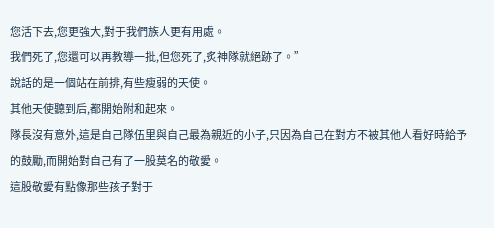您活下去,您更強大,對于我們族人更有用處。
我們死了,您還可以再教導一批,但您死了,炙神隊就絕跡了。”
說話的是一個站在前排,有些瘦弱的天使。
其他天使聽到后,都開始附和起來。
隊長沒有意外,這是自己隊伍里與自己最為親近的小子,只因為自己在對方不被其他人看好時給予的鼓勵,而開始對自己有了一股莫名的敬愛。
這股敬愛有點像那些孩子對于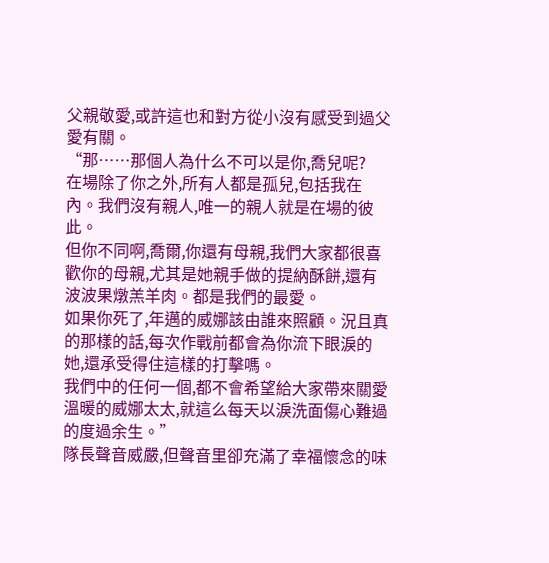父親敬愛,或許這也和對方從小沒有感受到過父愛有關。
“那……那個人為什么不可以是你,喬兒呢?
在場除了你之外,所有人都是孤兒,包括我在內。我們沒有親人,唯一的親人就是在場的彼此。
但你不同啊,喬爾,你還有母親,我們大家都很喜歡你的母親,尤其是她親手做的提納酥餅,還有波波果燉羔羊肉。都是我們的最愛。
如果你死了,年邁的威娜該由誰來照顧。況且真的那樣的話,每次作戰前都會為你流下眼淚的她,還承受得住這樣的打擊嗎。
我們中的任何一個,都不會希望給大家帶來關愛溫暖的威娜太太,就這么每天以淚洗面傷心難過的度過余生。”
隊長聲音威嚴,但聲音里卻充滿了幸福懷念的味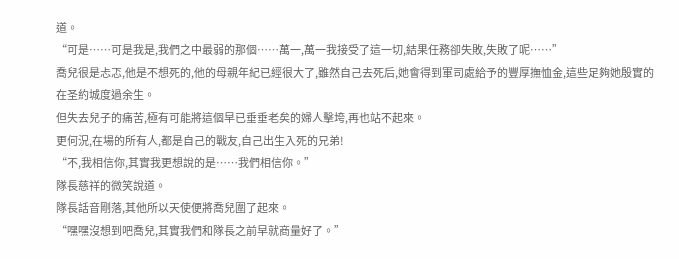道。
“可是……可是我是,我們之中最弱的那個……萬一,萬一我接受了這一切,結果任務卻失敗,失敗了呢……”
喬兒很是忐忑,他是不想死的,他的母親年紀已經很大了,雖然自己去死后,她會得到軍司處給予的豐厚撫恤金,這些足夠她殷實的在圣約城度過余生。
但失去兒子的痛苦,極有可能將這個早已垂垂老矣的婦人擊垮,再也站不起來。
更何況,在場的所有人,都是自己的戰友,自己出生入死的兄弟!
“不,我相信你,其實我更想說的是……我們相信你。”
隊長慈祥的微笑說道。
隊長話音剛落,其他所以天使便將喬兒圍了起來。
“嘿嘿沒想到吧喬兒,其實我們和隊長之前早就商量好了。”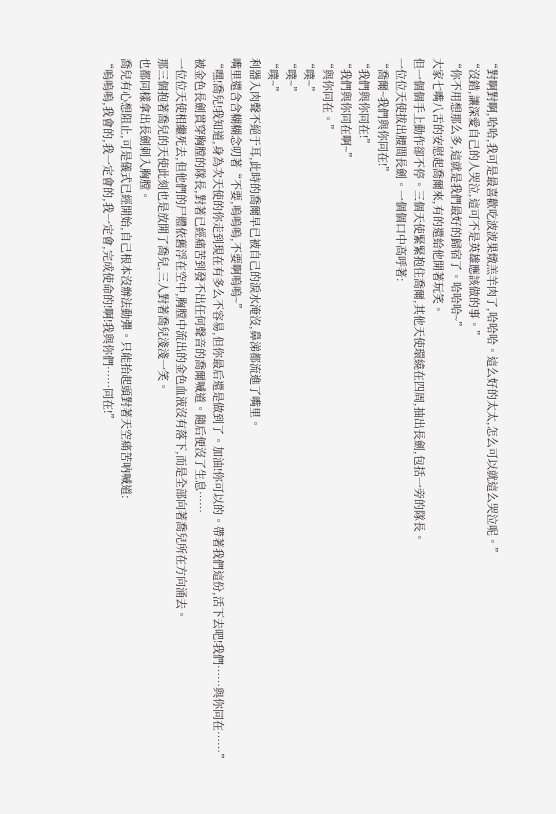“對啊對啊,哈哈,我可是最喜歡吃波波果燉羔羊肉了,哈哈哈。這么好的太太,怎么可以就這么哭泣呢。”
“沒錯,讓深愛自己的人哭泣,這可不是英雄應該做的事。”
“你不用想那么多,這就是我們最好的歸宿了。哈哈哈~”
大家七嘴八舌的安慰起喬爾來,有的還給他開著玩笑。
但一個個手上動作卻不停。三個天使緊緊抱住喬爾,其他天使環繞在四周,抽出長劍,包括一旁的隊長。
一位位天使拔出腰間長劍。一個個口中高呼著:
“喬爾~我們與你同在!”
“我們與你同在!”
“我們與你同在啊~”
“與你同在。”
“噗~”
“噗~”
“噗~”
利器入肉聲不絕于耳,此時的喬爾早已被自己的淚水淹沒,鼻涕都流進了嘴里。
嘴里還含含糊糊念叨著“不要,嗚嗚嗚,不要啊嗚嗚~”
“嘿!喬兒!我知道,身為次天使的你走到現在有多么不容易,但你最后還是做到了。加油!你可以的。帶著我們這份,活下去吧!我們……與你同在……”
被金色長劍貫穿胸膛的隊長,對著已經痛苦到發不出任何聲音的喬爾喊道。隨后便沒了生息……
一位位天使相繼死去,但他們的尸體依舊浮在空中,胸膛中流出的金色血液沒有落下,而是全部向著喬兒所在方向涌去。
那三個抱著喬兒的天使此刻也是放開了喬兒,三人對著喬兒淺淺一笑。
也都同樣拿出長劍刺入胸膛。
喬兒有心想阻止,可是儀式已經開始,自己根本沒辦法動彈。只能抬起頭對著天空痛苦吶喊道:
“嗚嗚嗚,我會的,我一定會的,我一定會,完成使命的!啊!我與你們……同在!”